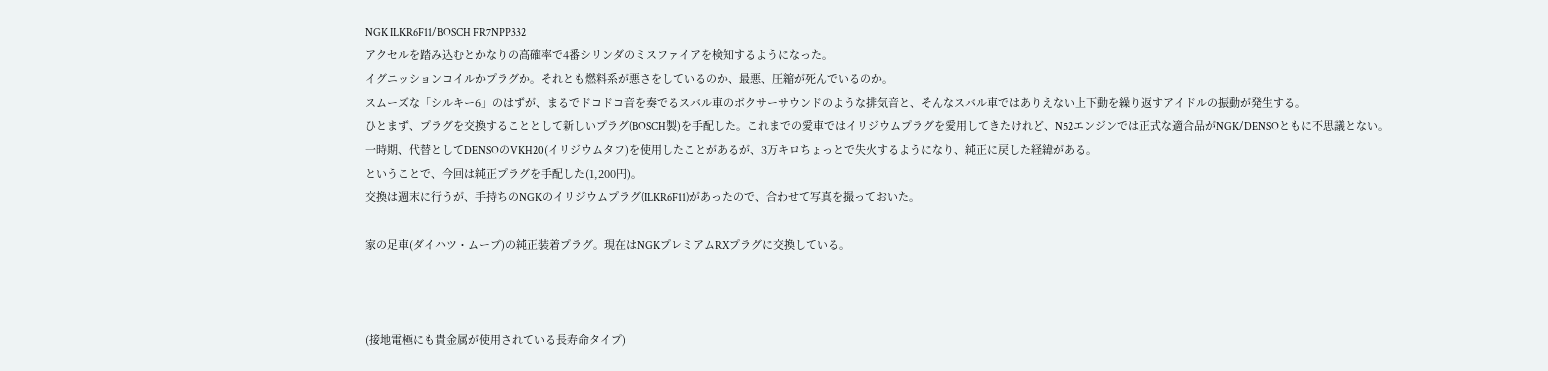NGK ILKR6F11/BOSCH FR7NPP332
アクセルを踏み込むとかなりの高確率で4番シリンダのミスファイアを検知するようになった。
イグニッションコイルかプラグか。それとも燃料系が悪さをしているのか、最悪、圧縮が死んでいるのか。
スムーズな「シルキー6」のはずが、まるでドコドコ音を奏でるスバル車のボクサーサウンドのような排気音と、そんなスバル車ではありえない上下動を繰り返すアイドルの振動が発生する。
ひとまず、プラグを交換することとして新しいプラグ(BOSCH製)を手配した。これまでの愛車ではイリジウムプラグを愛用してきたけれど、N52エンジンでは正式な適合品がNGK/DENSOともに不思議とない。
一時期、代替としてDENSOのVKH20(イリジウムタフ)を使用したことがあるが、3万キロちょっとで失火するようになり、純正に戻した経緯がある。
ということで、今回は純正プラグを手配した(1,200円)。
交換は週末に行うが、手持ちのNGKのイリジウムプラグ(ILKR6F11)があったので、合わせて写真を撮っておいた。

家の足車(ダイハツ・ムーブ)の純正装着プラグ。現在はNGKプレミアムRXプラグに交換している。



(接地電極にも貴金属が使用されている長寿命タイプ)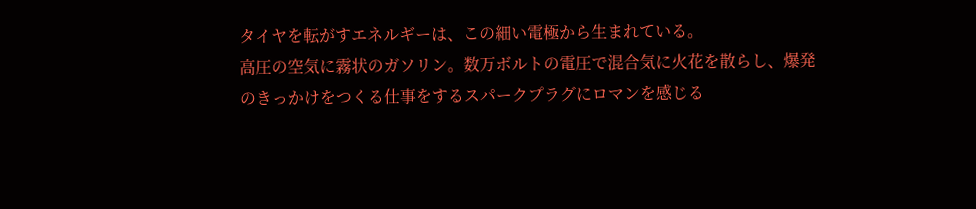タイヤを転がすエネルギーは、この細い電極から生まれている。
高圧の空気に霧状のガソリン。数万ボルトの電圧で混合気に火花を散らし、爆発のきっかけをつくる仕事をするスパークプラグにロマンを感じる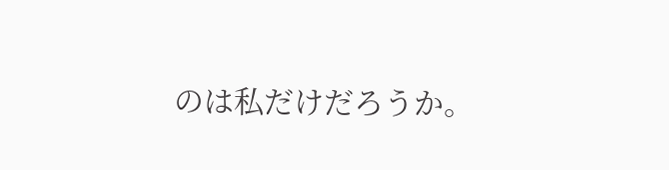のは私だけだろうか。